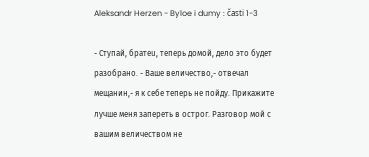Aleksandr Herzen - Byloe i dumy : časti 1-3

- Ступай, братеu, теперь домой, дело это будет разобрано. - Ваше величество,- отвечал мещанин,- я к себе теперь не пойду. Прикажите лучше меня запереть в острог. Разговор мой с вашим величеством не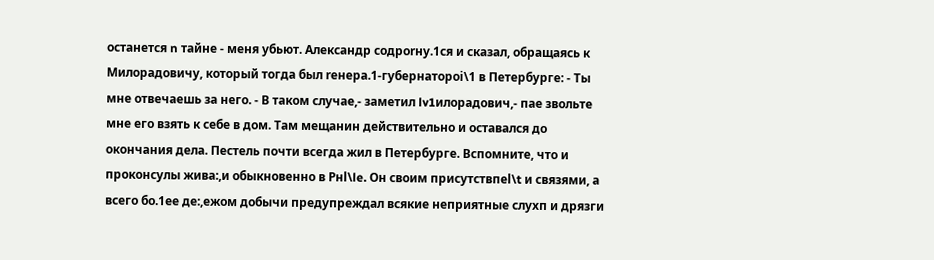останется n тайне - меня убьют. Александр содроrну.1ся и сказал, обращаясь к Милорадовичу, который тогда был rенера.1-губернатороi\1 в Петербурге: - Ты мне отвечаешь за него. - В таком случае,- заметил lv1илорадович,- пае звольте мне его взять к себе в дом. Там мещанин действительно и оставался до окончания дела. Пестель почти всегда жил в Петербурге. Вспомните, что и проконсулы жива:,и обыкновенно в Pнl\le. Он своим присутствпеl\t и связями, а всего бо.1ее де:,ежом добычи предупреждал всякие неприятные слухп и дрязги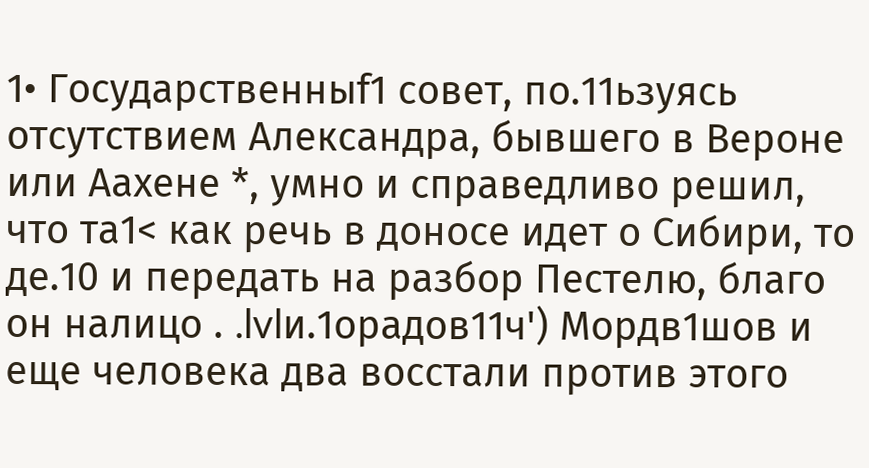1• Государственныf1 совет, по.11ьзуясь отсутствием Александра, бывшего в Вероне или Аахене *, умно и справедливо решил, что та1< как речь в доносе идет о Сибири, то де.10 и передать на разбор Пестелю, благо он налицо . .lvlи.1орадов11ч') Мордв1шов и еще человека два восстали против этого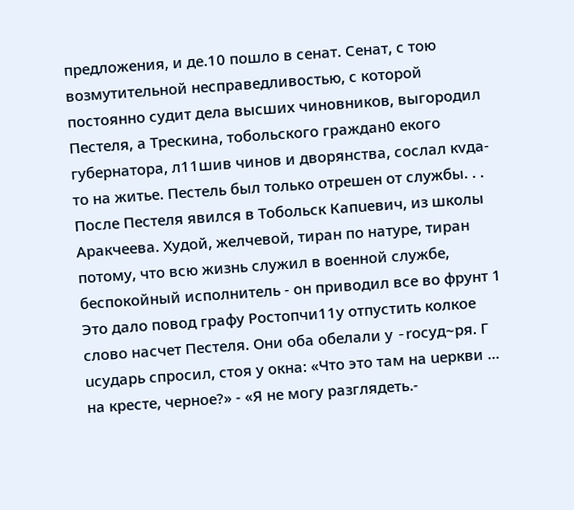предложения, и де.10 пошло в сенат. Сенат, с тою возмутительной несправедливостью, с которой постоянно судит дела высших чиновников, выгородил Пестеля, а Трескина, тобольского граждан0 екого губернатора, л11шив чинов и дворянства, сослал кvда- то на житье. Пестель был только отрешен от службы. . . После Пестеля явился в Тобольск Капuевич, из школы Аракчеева. Худой, желчевой, тиран по натуре, тиран потому, что всю жизнь служил в военной службе, беспокойный исполнитель - он приводил все во фрунт 1 Это дало повод графу Ростопчи11у отпустить колкое слово насчет Пестеля. Они оба обелали у -rосуд~ря. Г uсударь спросил, стоя у окна: «Что это там на uеркви ... на кресте, черное?» - «Я не могу разглядеть.-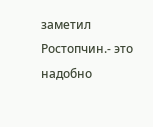заметил Ростопчин.- это надобно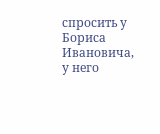спросить у Бориса Ивановича, у него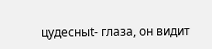цудесныt- глаза, он видит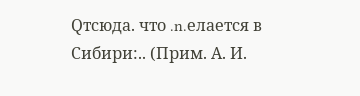Qтсюда. что .n.елается в Сибири:.. (Прим. А. И.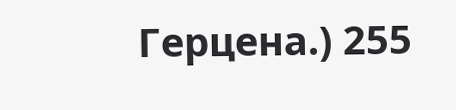Герцена.) 255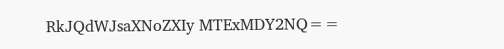RkJQdWJsaXNoZXIy MTExMDY2NQ==